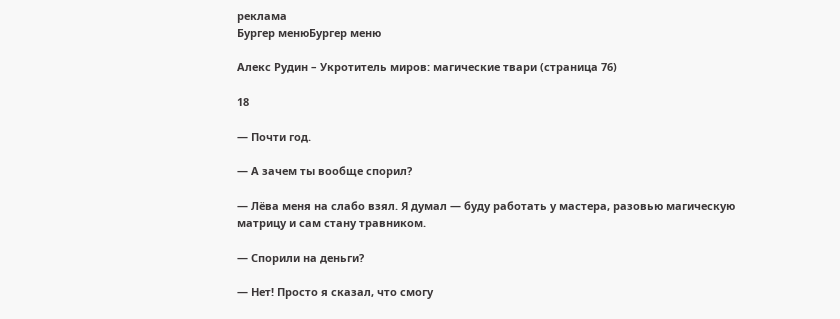реклама
Бургер менюБургер меню

Алекс Рудин – Укротитель миров: магические твари (страница 76)

18

— Почти год.

— А зачем ты вообще спорил?

— Лёва меня на слабо взял. Я думал — буду работать у мастера, разовью магическую матрицу и сам стану травником.

— Спорили на деньги?

— Нет! Просто я сказал, что смогу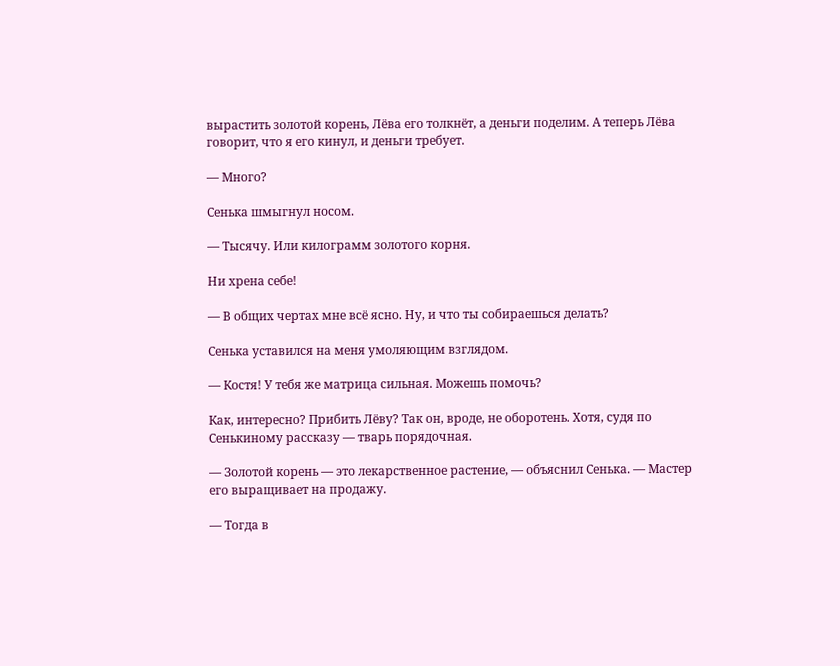вырастить золотой корень, Лёва его толкнёт, а деньги поделим. А теперь Лёва говорит, что я его кинул, и деньги требует.

— Много?

Сенька шмыгнул носом.

— Тысячу. Или килограмм золотого корня.

Ни хрена себе!

— В общих чертах мне всё ясно. Ну, и что ты собираешься делать?

Сенька уставился на меня умоляющим взглядом.

— Костя! У тебя же матрица сильная. Можешь помочь?

Как, интересно? Прибить Лёву? Так он, вроде, не оборотень. Хотя, судя по Сенькиному рассказу — тварь порядочная.

— Золотой корень — это лекарственное растение, — объяснил Сенька. — Мастер его выращивает на продажу.

— Тогда в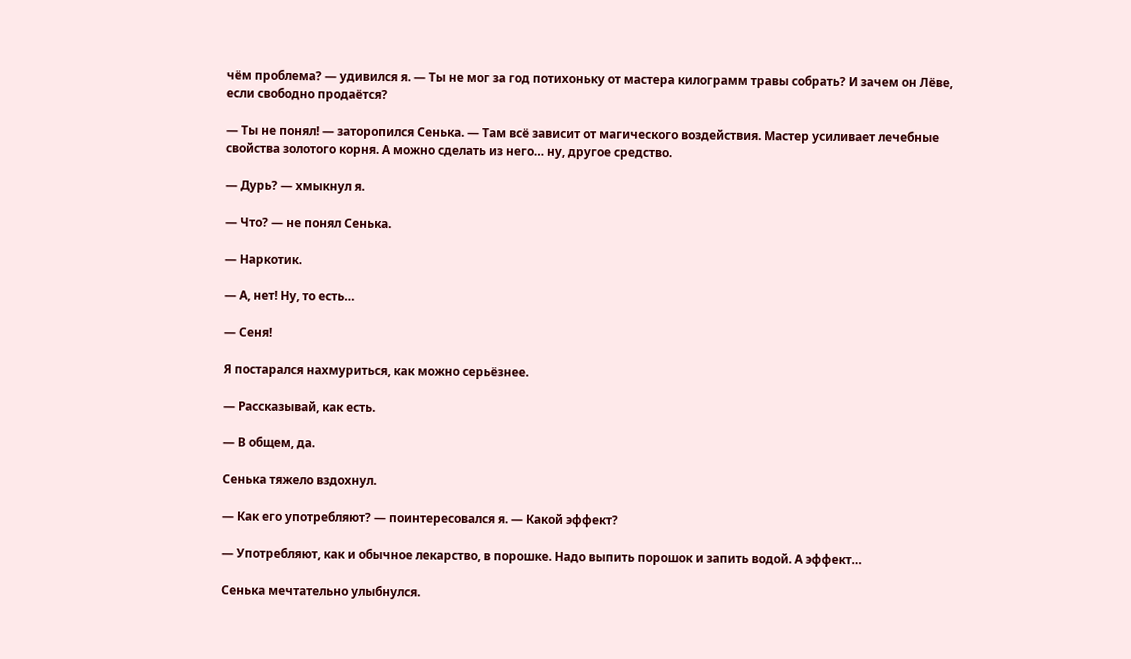чём проблема? — удивился я. — Ты не мог за год потихоньку от мастера килограмм травы собрать? И зачем он Лёве, если свободно продаётся?

— Ты не понял! — заторопился Сенька. — Там всё зависит от магического воздействия. Мастер усиливает лечебные свойства золотого корня. А можно сделать из него… ну, другое средство.

— Дурь? — хмыкнул я.

— Что? — не понял Сенька.

— Наркотик.

— А, нет! Ну, то есть…

— Сеня!

Я постарался нахмуриться, как можно серьёзнее.

— Рассказывай, как есть.

— В общем, да.

Сенька тяжело вздохнул.

— Как его употребляют? — поинтересовался я. — Какой эффект?

— Употребляют, как и обычное лекарство, в порошке. Надо выпить порошок и запить водой. А эффект…

Сенька мечтательно улыбнулся.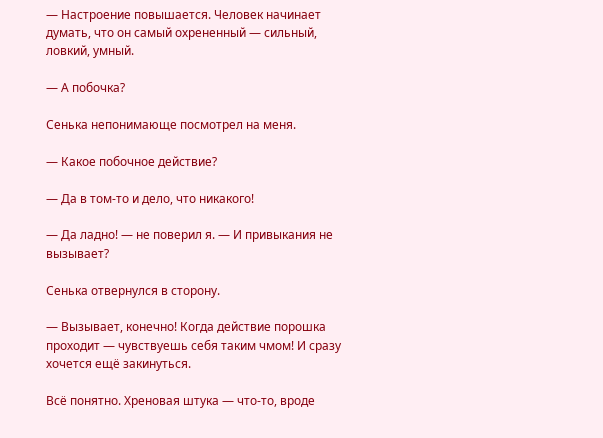— Настроение повышается. Человек начинает думать, что он самый охрененный — сильный, ловкий, умный.

— А побочка?

Сенька непонимающе посмотрел на меня.

— Какое побочное действие?

— Да в том-то и дело, что никакого!

— Да ладно! — не поверил я. — И привыкания не вызывает?

Сенька отвернулся в сторону.

— Вызывает, конечно! Когда действие порошка проходит — чувствуешь себя таким чмом! И сразу хочется ещё закинуться.

Всё понятно. Хреновая штука — что-то, вроде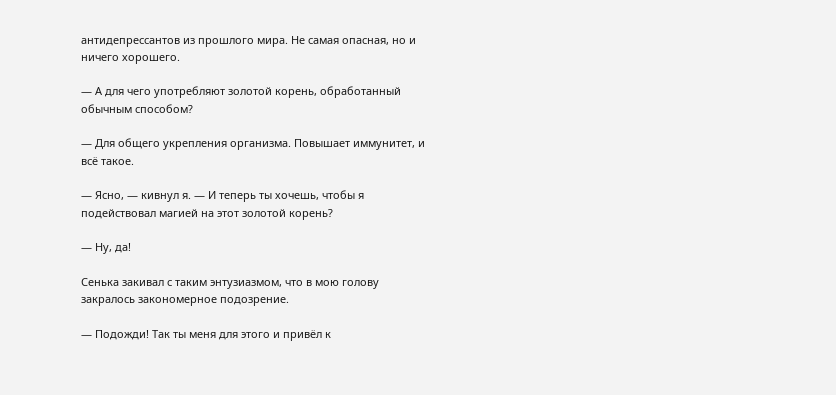антидепрессантов из прошлого мира. Не самая опасная, но и ничего хорошего.

— А для чего употребляют золотой корень, обработанный обычным способом?

— Для общего укрепления организма. Повышает иммунитет, и всё такое.

— Ясно, — кивнул я. — И теперь ты хочешь, чтобы я подействовал магией на этот золотой корень?

— Ну, да!

Сенька закивал с таким энтузиазмом, что в мою голову закралось закономерное подозрение.

— Подожди! Так ты меня для этого и привёл к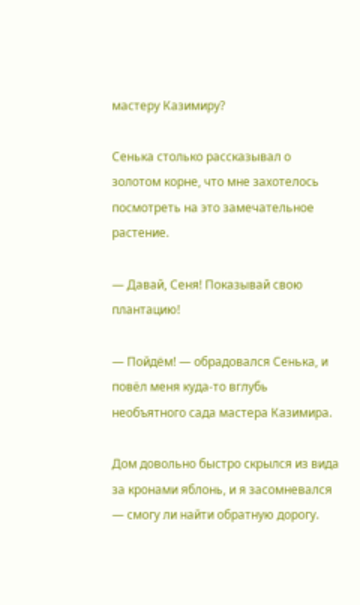мастеру Казимиру?

Сенька столько рассказывал о золотом корне, что мне захотелось посмотреть на это замечательное растение.

— Давай, Сеня! Показывай свою плантацию!

— Пойдём! — обрадовался Сенька, и повёл меня куда-то вглубь необъятного сада мастера Казимира.

Дом довольно быстро скрылся из вида за кронами яблонь, и я засомневался — смогу ли найти обратную дорогу.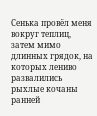Сенька провёл меня вокруг теплиц, затем мимо длинных грядок, на которых лениво развалились рыхлые кочаны ранней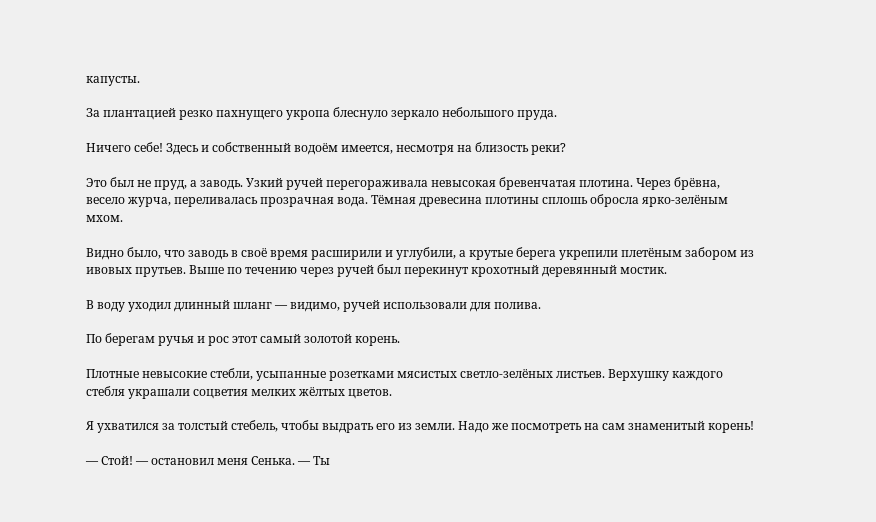капусты.

За плантацией резко пахнущего укропа блеснуло зеркало небольшого пруда.

Ничего себе! Здесь и собственный водоём имеется, несмотря на близость реки?

Это был не пруд, а заводь. Узкий ручей перегораживала невысокая бревенчатая плотина. Через брёвна, весело журча, переливалась прозрачная вода. Тёмная древесина плотины сплошь обросла ярко-зелёным мхом.

Видно было, что заводь в своё время расширили и углубили, а крутые берега укрепили плетёным забором из ивовых прутьев. Выше по течению через ручей был перекинут крохотный деревянный мостик.

В воду уходил длинный шланг — видимо, ручей использовали для полива.

По берегам ручья и рос этот самый золотой корень.

Плотные невысокие стебли, усыпанные розетками мясистых светло-зелёных листьев. Верхушку каждого стебля украшали соцветия мелких жёлтых цветов.

Я ухватился за толстый стебель, чтобы выдрать его из земли. Надо же посмотреть на сам знаменитый корень!

— Стой! — остановил меня Сенька. — Ты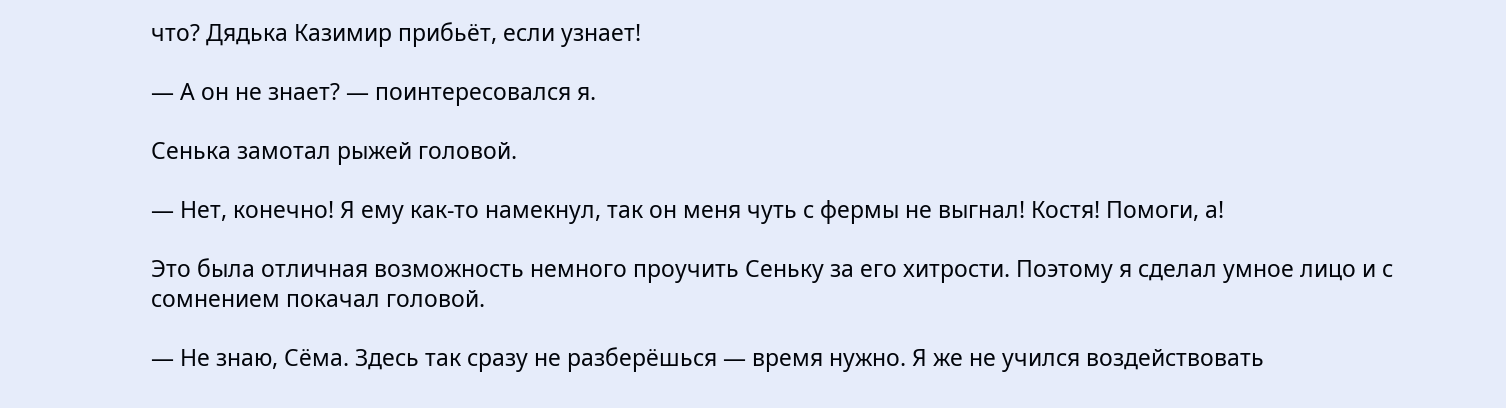что? Дядька Казимир прибьёт, если узнает!

— А он не знает? — поинтересовался я.

Сенька замотал рыжей головой.

— Нет, конечно! Я ему как-то намекнул, так он меня чуть с фермы не выгнал! Костя! Помоги, а!

Это была отличная возможность немного проучить Сеньку за его хитрости. Поэтому я сделал умное лицо и с сомнением покачал головой.

— Не знаю, Сёма. Здесь так сразу не разберёшься — время нужно. Я же не учился воздействовать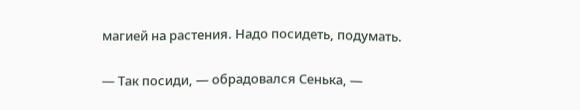магией на растения. Надо посидеть, подумать.

— Так посиди, — обрадовался Сенька, —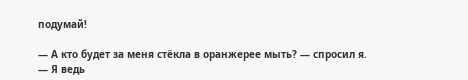подумай!

— А кто будет за меня стёкла в оранжерее мыть? — спросил я. — Я ведь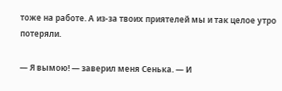тоже на работе. А из-за твоих приятелей мы и так целое утро потеряли.

— Я вымою! — заверил меня Сенька. — И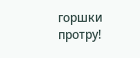горшки протру!